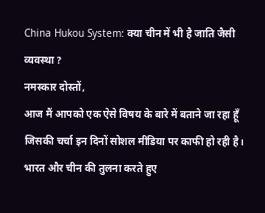China Hukou System: क्या चीन में भी है जाति जैसी व्यवस्था ?
नमस्कार दोस्तों,
आज मैं आपको एक ऐसे विषय के बारे में बताने जा रहा हूँ जिसकी चर्चा इन दिनों सोशल मीडिया पर काफी हो रही है। भारत और चीन की तुलना करते हुए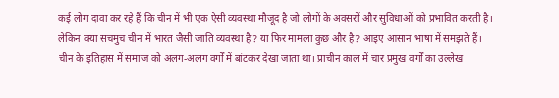कई लोग दावा कर रहे हैं कि चीन में भी एक ऐसी व्यवस्था मौजूद है जो लोगों के अवसरों और सुविधाओं को प्रभावित करती है।
लेकिन क्या सचमुच चीन में भारत जैसी जाति व्यवस्था है? या फिर मामला कुछ और है? आइए आसान भाषा में समझते हैं।
चीन के इतिहास में समाज को अलग-अलग वर्गों में बांटकर देखा जाता था। प्राचीन काल में चार प्रमुख वर्गों का उल्लेख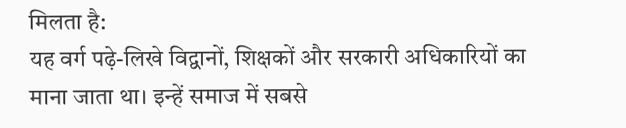मिलता है:
यह वर्ग पढ़े-लिखे विद्वानों, शिक्षकों और सरकारी अधिकारियों का माना जाता था। इन्हें समाज में सबसे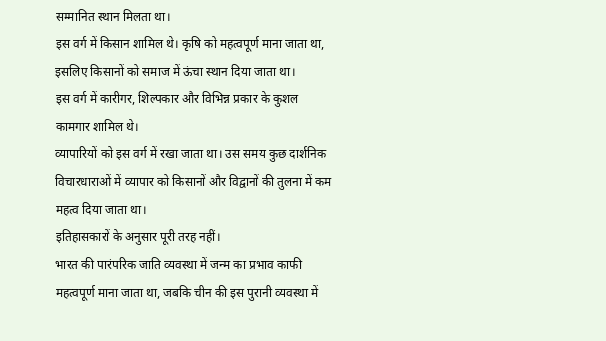सम्मानित स्थान मिलता था।
इस वर्ग में किसान शामिल थे। कृषि को महत्वपूर्ण माना जाता था, इसलिए किसानों को समाज में ऊंचा स्थान दिया जाता था।
इस वर्ग में कारीगर, शिल्पकार और विभिन्न प्रकार के कुशल कामगार शामिल थे।
व्यापारियों को इस वर्ग में रखा जाता था। उस समय कुछ दार्शनिक विचारधाराओं में व्यापार को किसानों और विद्वानों की तुलना में कम महत्व दिया जाता था।
इतिहासकारों के अनुसार पूरी तरह नहीं।
भारत की पारंपरिक जाति व्यवस्था में जन्म का प्रभाव काफी महत्वपूर्ण माना जाता था, जबकि चीन की इस पुरानी व्यवस्था में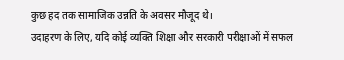कुछ हद तक सामाजिक उन्नति के अवसर मौजूद थे।
उदाहरण के लिए, यदि कोई व्यक्ति शिक्षा और सरकारी परीक्षाओं में सफल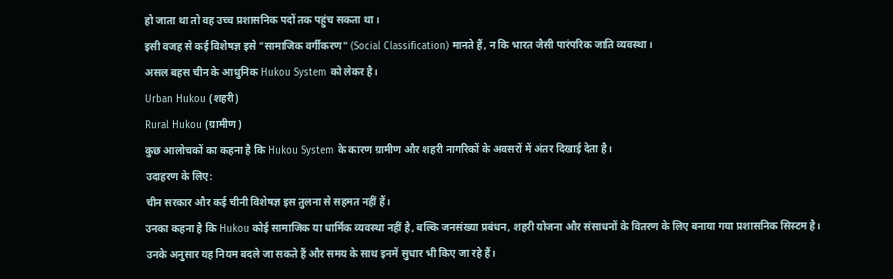हो जाता था तो वह उच्च प्रशासनिक पदों तक पहुंच सकता था।
इसी वजह से कई विशेषज्ञ इसे "सामाजिक वर्गीकरण" (Social Classification) मानते हैं, न कि भारत जैसी पारंपरिक जाति व्यवस्था।
असल बहस चीन के आधुनिक Hukou System को लेकर है।
Urban Hukou (शहरी)
Rural Hukou (ग्रामीण)
कुछ आलोचकों का कहना है कि Hukou System के कारण ग्रामीण और शहरी नागरिकों के अवसरों में अंतर दिखाई देता है।
उदाहरण के लिए:
चीन सरकार और कई चीनी विशेषज्ञ इस तुलना से सहमत नहीं हैं।
उनका कहना है कि Hukou कोई सामाजिक या धार्मिक व्यवस्था नहीं है, बल्कि जनसंख्या प्रबंधन, शहरी योजना और संसाधनों के वितरण के लिए बनाया गया प्रशासनिक सिस्टम है।
उनके अनुसार यह नियम बदले जा सकते हैं और समय के साथ इनमें सुधार भी किए जा रहे हैं।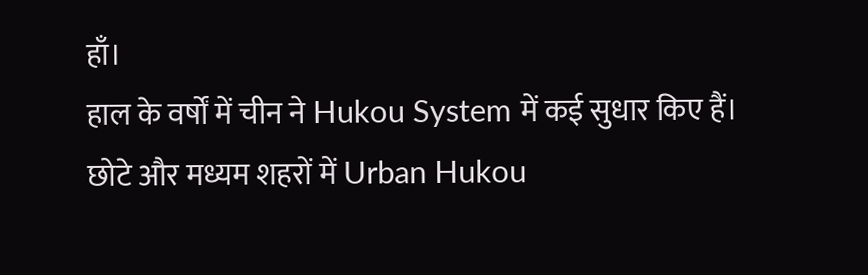हाँ।
हाल के वर्षों में चीन ने Hukou System में कई सुधार किए हैं।
छोटे और मध्यम शहरों में Urban Hukou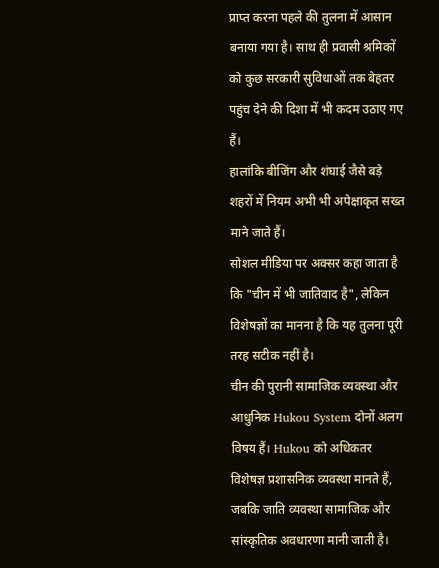प्राप्त करना पहले की तुलना में आसान बनाया गया है। साथ ही प्रवासी श्रमिकों को कुछ सरकारी सुविधाओं तक बेहतर पहुंच देने की दिशा में भी कदम उठाए गए हैं।
हालांकि बीजिंग और शंघाई जैसे बड़े शहरों में नियम अभी भी अपेक्षाकृत सख्त माने जाते हैं।
सोशल मीडिया पर अक्सर कहा जाता है कि "चीन में भी जातिवाद है", लेकिन विशेषज्ञों का मानना है कि यह तुलना पूरी तरह सटीक नहीं है।
चीन की पुरानी सामाजिक व्यवस्था और आधुनिक Hukou System दोनों अलग विषय हैं। Hukou को अधिकतर विशेषज्ञ प्रशासनिक व्यवस्था मानते हैं, जबकि जाति व्यवस्था सामाजिक और सांस्कृतिक अवधारणा मानी जाती है।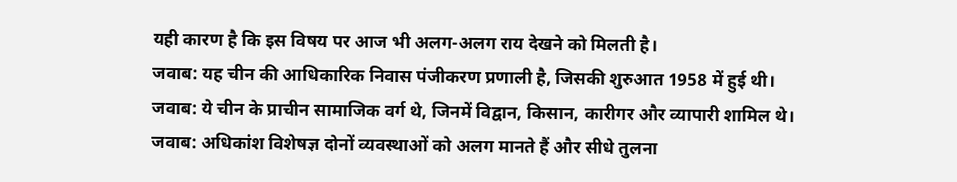यही कारण है कि इस विषय पर आज भी अलग-अलग राय देखने को मिलती है।
जवाब: यह चीन की आधिकारिक निवास पंजीकरण प्रणाली है, जिसकी शुरुआत 1958 में हुई थी।
जवाब: ये चीन के प्राचीन सामाजिक वर्ग थे, जिनमें विद्वान, किसान, कारीगर और व्यापारी शामिल थे।
जवाब: अधिकांश विशेषज्ञ दोनों व्यवस्थाओं को अलग मानते हैं और सीधे तुलना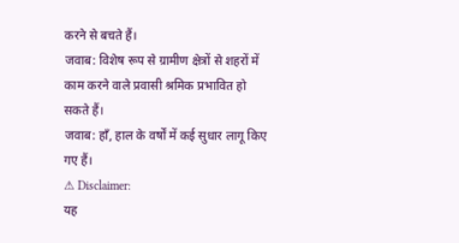करने से बचते हैं।
जवाब: विशेष रूप से ग्रामीण क्षेत्रों से शहरों में काम करने वाले प्रवासी श्रमिक प्रभावित हो सकते हैं।
जवाब: हाँ, हाल के वर्षों में कई सुधार लागू किए गए हैं।
⚠ Disclaimer:
यह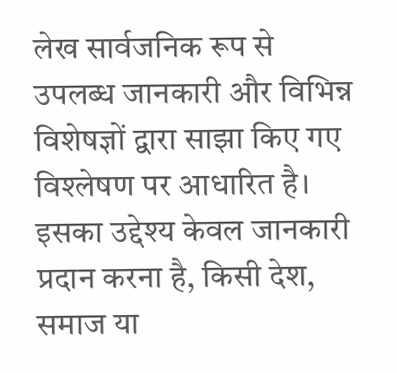लेख सार्वजनिक रूप से उपलब्ध जानकारी और विभिन्न विशेषज्ञों द्वारा साझा किए गए विश्लेषण पर आधारित है। इसका उद्देश्य केवल जानकारी प्रदान करना है, किसी देश, समाज या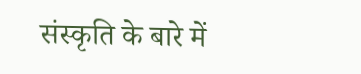संस्कृति के बारे में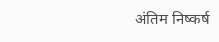अंतिम निष्कर्ष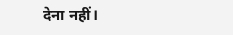देना नहीं।